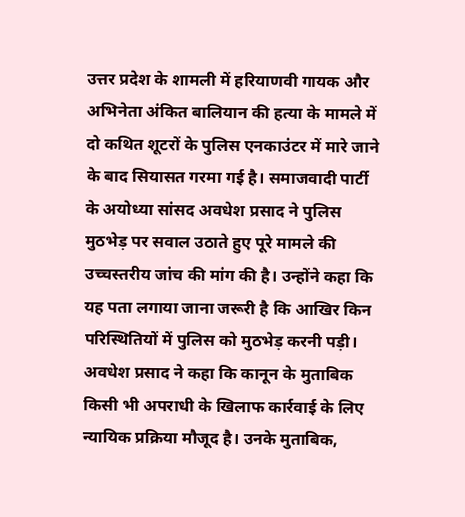उत्तर प्रदेश के शामली में हरियाणवी गायक और अभिनेता अंकित बालियान की हत्या के मामले में दो कथित शूटरों के पुलिस एनकाउंटर में मारे जाने के बाद सियासत गरमा गई है। समाजवादी पार्टी के अयोध्या सांसद अवधेश प्रसाद ने पुलिस मुठभेड़ पर सवाल उठाते हुए पूरे मामले की उच्चस्तरीय जांच की मांग की है। उन्होंने कहा कि यह पता लगाया जाना जरूरी है कि आखिर किन परिस्थितियों में पुलिस को मुठभेड़ करनी पड़ी। अवधेश प्रसाद ने कहा कि कानून के मुताबिक किसी भी अपराधी के खिलाफ कार्रवाई के लिए न्यायिक प्रक्रिया मौजूद है। उनके मुताबिक,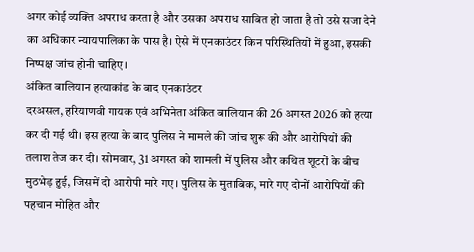अगर कोई व्यक्ति अपराध करता है और उसका अपराध साबित हो जाता है तो उसे सजा देने का अधिकार न्यायपालिका के पास है। ऐसे में एनकाउंटर किन परिस्थितियों में हुआ, इसकी निष्पक्ष जांच होनी चाहिए।
अंकित बालियान हत्याकांड के बाद एनकाउंटर
दरअसल, हरियाणवी गायक एवं अभिनेता अंकित बालियान की 26 अगस्त 2026 को हत्या कर दी गई थी। इस हत्या के बाद पुलिस ने मामले की जांच शुरू की और आरोपियों की तलाश तेज कर दी। सोमवार, 31 अगस्त को शामली में पुलिस और कथित शूटरों के बीच मुठभेड़ हुई, जिसमें दो आरोपी मारे गए। पुलिस के मुताबिक, मारे गए दोनों आरोपियों की पहचान मोहित और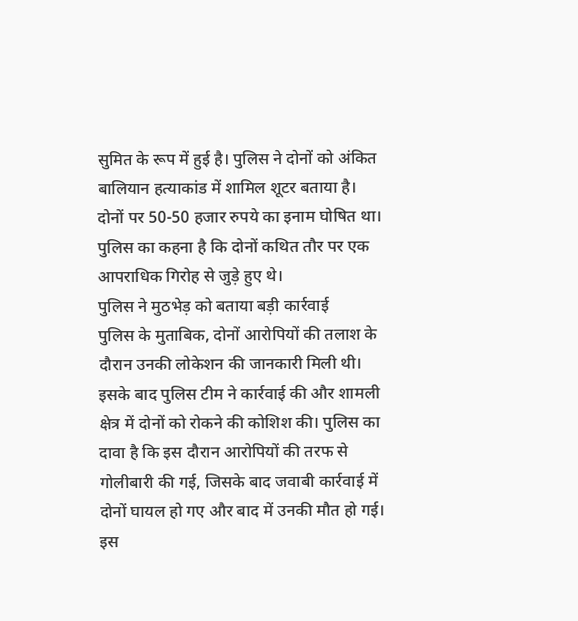सुमित के रूप में हुई है। पुलिस ने दोनों को अंकित बालियान हत्याकांड में शामिल शूटर बताया है। दोनों पर 50-50 हजार रुपये का इनाम घोषित था। पुलिस का कहना है कि दोनों कथित तौर पर एक आपराधिक गिरोह से जुड़े हुए थे।
पुलिस ने मुठभेड़ को बताया बड़ी कार्रवाई
पुलिस के मुताबिक, दोनों आरोपियों की तलाश के दौरान उनकी लोकेशन की जानकारी मिली थी। इसके बाद पुलिस टीम ने कार्रवाई की और शामली क्षेत्र में दोनों को रोकने की कोशिश की। पुलिस का दावा है कि इस दौरान आरोपियों की तरफ से गोलीबारी की गई, जिसके बाद जवाबी कार्रवाई में दोनों घायल हो गए और बाद में उनकी मौत हो गई।
इस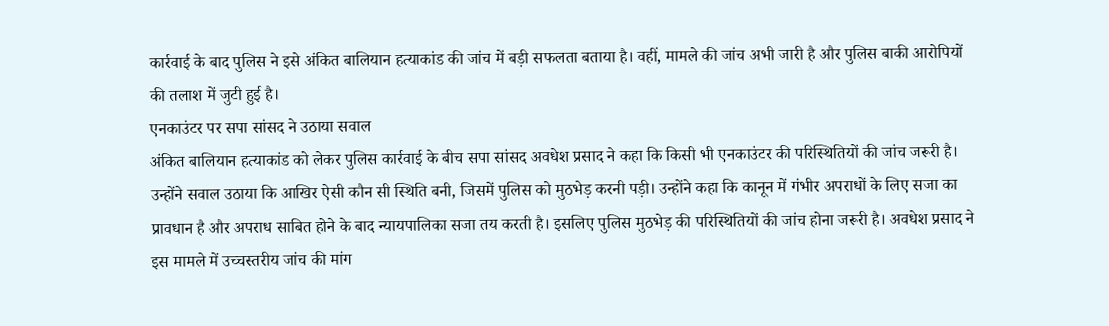कार्रवाई के बाद पुलिस ने इसे अंकित बालियान हत्याकांड की जांच में बड़ी सफलता बताया है। वहीं, मामले की जांच अभी जारी है और पुलिस बाकी आरोपियों की तलाश में जुटी हुई है।
एनकाउंटर पर सपा सांसद ने उठाया सवाल
अंकित बालियान हत्याकांड को लेकर पुलिस कार्रवाई के बीच सपा सांसद अवधेश प्रसाद ने कहा कि किसी भी एनकाउंटर की परिस्थितियों की जांच जरूरी है। उन्होंने सवाल उठाया कि आखिर ऐसी कौन सी स्थिति बनी, जिसमें पुलिस को मुठभेड़ करनी पड़ी। उन्होंने कहा कि कानून में गंभीर अपराधों के लिए सजा का प्रावधान है और अपराध साबित होने के बाद न्यायपालिका सजा तय करती है। इसलिए पुलिस मुठभेड़ की परिस्थितियों की जांच होना जरूरी है। अवधेश प्रसाद ने इस मामले में उच्चस्तरीय जांच की मांग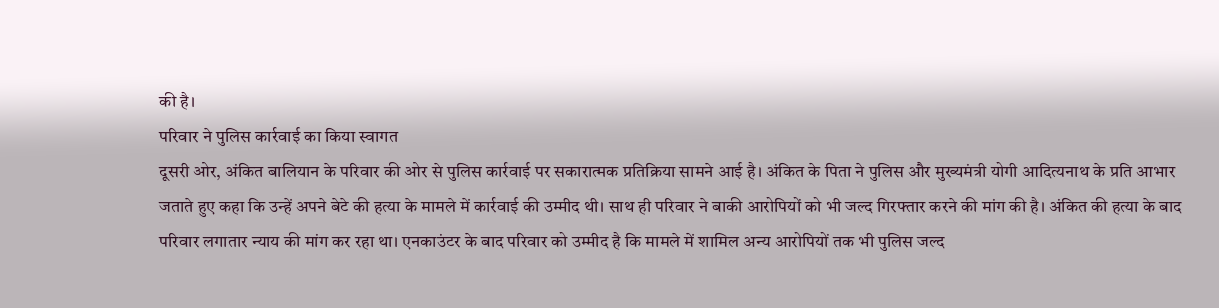की है।
परिवार ने पुलिस कार्रवाई का किया स्वागत
दूसरी ओर, अंकित बालियान के परिवार की ओर से पुलिस कार्रवाई पर सकारात्मक प्रतिक्रिया सामने आई है। अंकित के पिता ने पुलिस और मुख्यमंत्री योगी आदित्यनाथ के प्रति आभार जताते हुए कहा कि उन्हें अपने बेटे की हत्या के मामले में कार्रवाई की उम्मीद थी। साथ ही परिवार ने बाकी आरोपियों को भी जल्द गिरफ्तार करने की मांग की है। अंकित की हत्या के बाद परिवार लगातार न्याय की मांग कर रहा था। एनकाउंटर के बाद परिवार को उम्मीद है कि मामले में शामिल अन्य आरोपियों तक भी पुलिस जल्द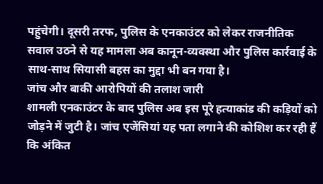पहुंचेगी। दूसरी तरफ, पुलिस के एनकाउंटर को लेकर राजनीतिक सवाल उठने से यह मामला अब कानून-व्यवस्था और पुलिस कार्रवाई के साथ-साथ सियासी बहस का मुद्दा भी बन गया है।
जांच और बाकी आरोपियों की तलाश जारी
शामली एनकाउंटर के बाद पुलिस अब इस पूरे हत्याकांड की कड़ियों को जोड़ने में जुटी है। जांच एजेंसियां यह पता लगाने की कोशिश कर रही हैं कि अंकित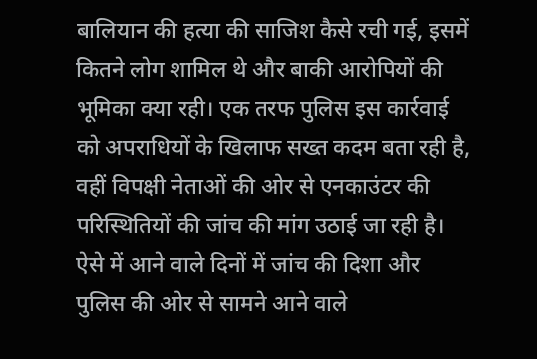बालियान की हत्या की साजिश कैसे रची गई, इसमें कितने लोग शामिल थे और बाकी आरोपियों की भूमिका क्या रही। एक तरफ पुलिस इस कार्रवाई को अपराधियों के खिलाफ सख्त कदम बता रही है, वहीं विपक्षी नेताओं की ओर से एनकाउंटर की परिस्थितियों की जांच की मांग उठाई जा रही है। ऐसे में आने वाले दिनों में जांच की दिशा और पुलिस की ओर से सामने आने वाले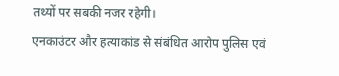तथ्यों पर सबकी नजर रहेगी।
एनकाउंटर और हत्याकांड से संबंधित आरोप पुलिस एवं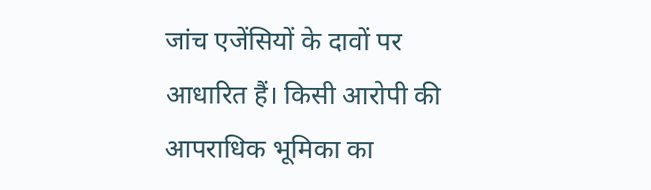जांच एजेंसियों के दावों पर आधारित हैं। किसी आरोपी की आपराधिक भूमिका का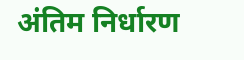अंतिम निर्धारण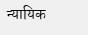न्यायिक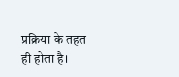प्रक्रिया के तहत ही होता है।